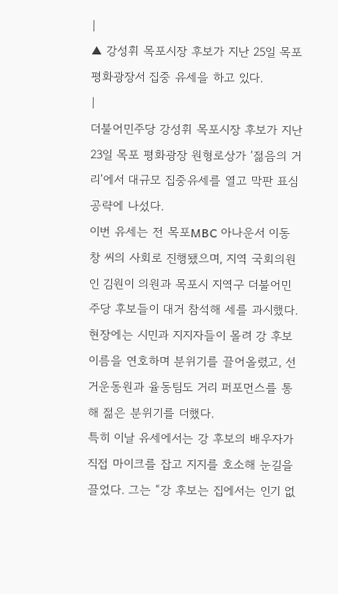|
▲ 강성휘 목포시장 후보가 지난 25일 목포 평화광장서 집중 유세을 하고 있다.
|
더불어민주당 강성휘 목포시장 후보가 지난 23일 목포 평화광장 원형로상가 ‘젊음의 거리’에서 대규모 집중유세를 열고 막판 표심 공략에 나섰다.
이번 유세는 전 목포MBC 아나운서 이동창 씨의 사회로 진행됐으며, 지역 국회의원인 김원이 의원과 목포시 지역구 더불어민주당 후보들이 대거 참석해 세를 과시했다. 현장에는 시민과 지지자들이 몰려 강 후보 이름을 연호하며 분위기를 끌어올렸고, 선거운동원과 율동팀도 거리 퍼포먼스를 통해 젊은 분위기를 더했다.
특히 이날 유세에서는 강 후보의 배우자가 직접 마이크를 잡고 지지를 호소해 눈길을 끌었다. 그는 “강 후보는 집에서는 인기 없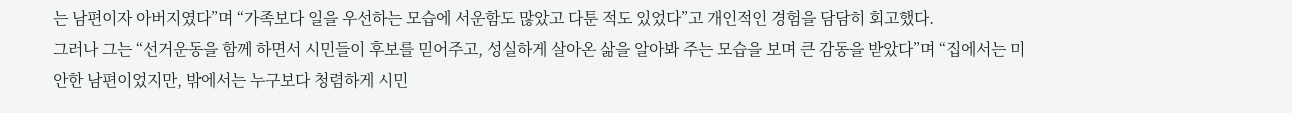는 남편이자 아버지였다”며 “가족보다 일을 우선하는 모습에 서운함도 많았고 다툰 적도 있었다”고 개인적인 경험을 담담히 회고했다.
그러나 그는 “선거운동을 함께 하면서 시민들이 후보를 믿어주고, 성실하게 살아온 삶을 알아봐 주는 모습을 보며 큰 감동을 받았다”며 “집에서는 미안한 남편이었지만, 밖에서는 누구보다 청렴하게 시민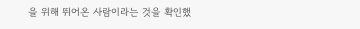을 위해 뛰어온 사람이라는 것을 확인했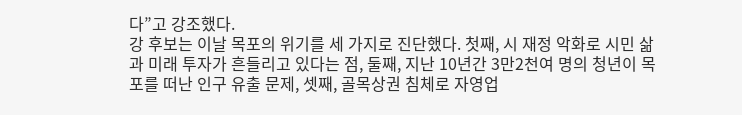다”고 강조했다.
강 후보는 이날 목포의 위기를 세 가지로 진단했다. 첫째, 시 재정 악화로 시민 삶과 미래 투자가 흔들리고 있다는 점, 둘째, 지난 10년간 3만2천여 명의 청년이 목포를 떠난 인구 유출 문제, 셋째, 골목상권 침체로 자영업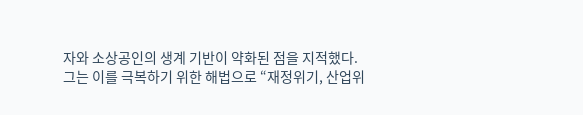자와 소상공인의 생계 기반이 약화된 점을 지적했다.
그는 이를 극복하기 위한 해법으로 “재정위기, 산업위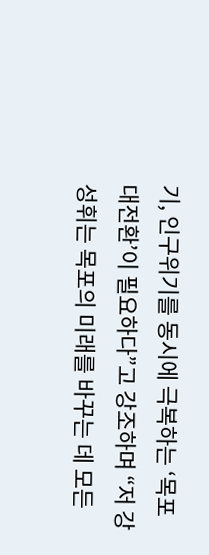기, 인구위기를 동시에 극복하는 ‘목포대전환’이 필요하다”고 강조하며 “저 강성휘는 목포의 미래를 바꾸는 데 모든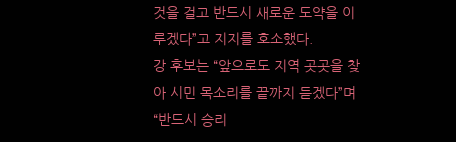것을 걸고 반드시 새로운 도약을 이루겠다”고 지지를 호소했다.
강 후보는 “앞으로도 지역 곳곳을 찾아 시민 목소리를 끝까지 듣겠다”며 “반드시 승리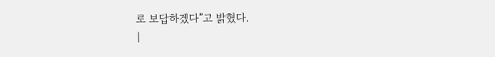로 보답하겠다”고 밝혔다.
|